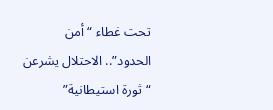تحت غطاء “أمن الحدود”.. الاحتلال يشرعن “ثورة استيطانية”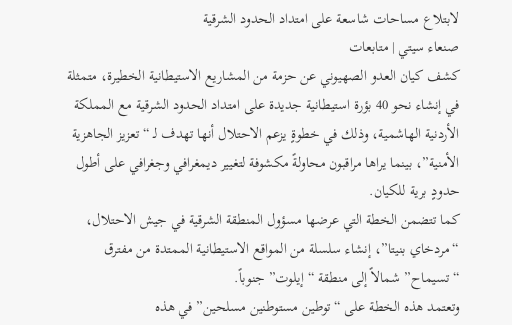لابتلاع مساحات شاسعة على امتداد الحدود الشرقية
صنعاء سيتي | متابعات
كشف كيان العدو الصهيوني عن حزمة من المشاريع الاستيطانية الخطيرة، متمثلة في إنشاء نحو 40 بؤرة استيطانية جديدة على امتداد الحدود الشرقية مع المملكة الأردنية الهاشمية، وذلك في خطوةٍ يزعم الاحتلال أنها تهدف لـ “تعزيز الجاهزية الأمنية”، بينما يراها مراقبون محاولةً مكشوفة لتغيير ديمغرافي وجغرافي على أطول حدودٍ برية للكيان.
كما تتضمن الخطة التي عرضها مسؤول المنطقة الشرقية في جيش الاحتلال، “مردخاي بنيتا”، إنشاء سلسلة من المواقع الاستيطانية الممتدة من مفترق “تسيماح” شمالاً إلى منطقة “إيلوت” جنوباً.
وتعتمد هذه الخطة على “توطين مستوطنين مسلحين” في هذه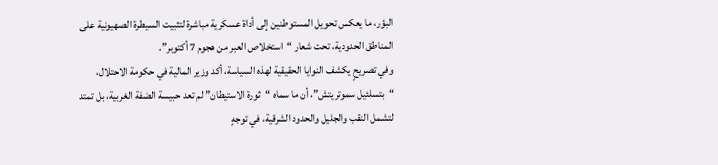البؤر، ما يعكس تحويل المستوطنين إلى أداة عسكرية مباشرة لتثبيت السيطرة الصهيونية على المناطق الحدودية، تحت شعار “استخلاص العبر من هجوم 7 أكتوبر”.
وفي تصريحٍ يكشف النوايا الحقيقية لهذه السياسة، أكد وزير المالية في حكومة الاحتلال، “بتسلئيل سموتريتش”، أن ما سماه “ثورة الاستيطان” لم تعد حبيسة الضفة الغربية، بل تمتد لتشمل النقب والجليل والحدود الشرقية، في توجهٍ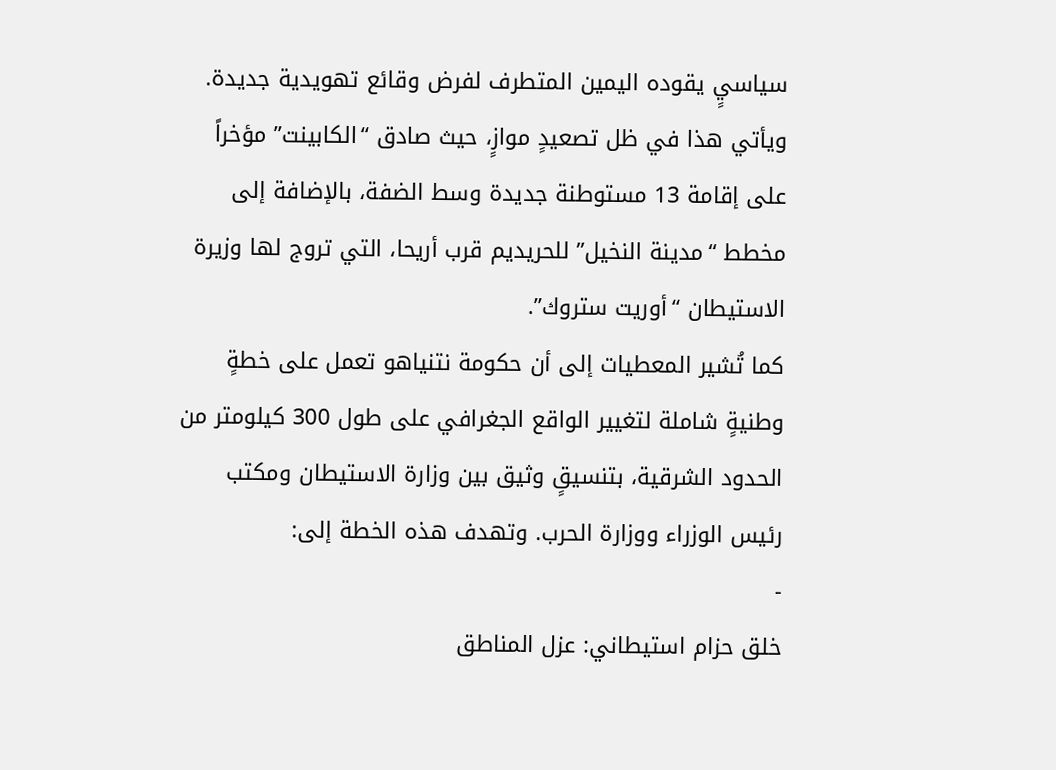سياسيٍ يقوده اليمين المتطرف لفرض وقائع تهويدية جديدة.
ويأتي هذا في ظل تصعيدٍ موازٍ، حيث صادق “الكابينت” مؤخراً على إقامة 13 مستوطنة جديدة وسط الضفة، بالإضافة إلى مخطط “مدينة النخيل” للحريديم قرب أريحا، التي تروج لها وزيرة الاستيطان “أوريت ستروك”.
كما تُشير المعطيات إلى أن حكومة نتنياهو تعمل على خطةٍ وطنيةٍ شاملة لتغيير الواقع الجغرافي على طول 300 كيلومتر من الحدود الشرقية، بتنسيقٍ وثيق بين وزارة الاستيطان ومكتب رئيس الوزراء ووزارة الحرب. وتهدف هذه الخطة إلى:
-
خلق حزام استيطاني: عزل المناطق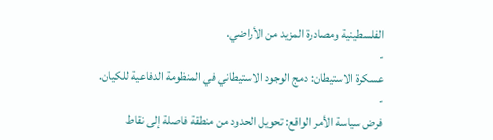الفلسطينية ومصادرة المزيد من الأراضي.
-
عسكرة الاستيطان: دمج الوجود الاستيطاني في المنظومة الدفاعية للكيان.
-
فرض سياسة الأمر الواقع: تحويل الحدود من منطقة فاصلة إلى نقاط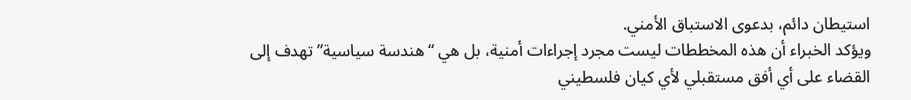استيطان دائم، بدعوى الاستباق الأمني.
ويؤكد الخبراء أن هذه المخططات ليست مجرد إجراءات أمنية، بل هي “هندسة سياسية” تهدف إلى القضاء على أي أفق مستقبلي لأي كيان فلسطيني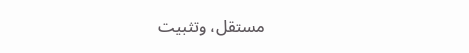مستقل، وتثبيت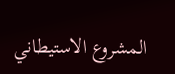المشروع الاستيطاني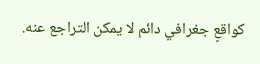كواقعٍ جغرافي دائم لا يمكن التراجع عنه.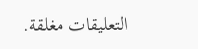التعليقات مغلقة.